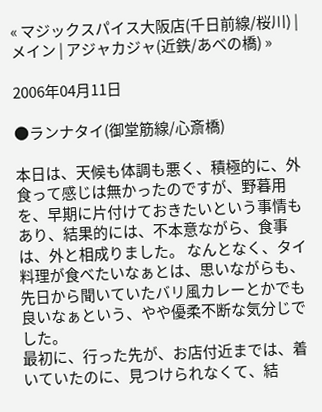« マジックスパイス大阪店(千日前線/桜川) | メイン | アジャカジャ(近鉄/あべの橋) »

2006年04月11日

●ランナタイ(御堂筋線/心斎橋)

本日は、天候も体調も悪く、積極的に、外食って感じは無かったのですが、野暮用を、早期に片付けておきたいという事情もあり、結果的には、不本意ながら、食事は、外と相成りました。 なんとなく、タイ料理が食べたいなぁとは、思いながらも、先日から聞いていたバリ風カレーとかでも良いなぁという、やや優柔不断な気分じでした。
最初に、行った先が、お店付近までは、着いていたのに、見つけられなくて、結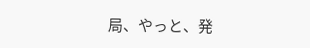局、やっと、発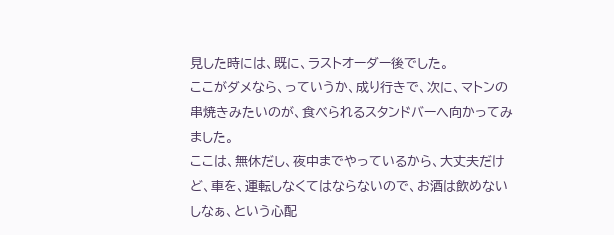見した時には、既に、ラストオーダー後でした。
ここがダメなら、っていうか、成り行きで、次に、マトンの串焼きみたいのが、食べられるスタンドバーへ向かってみました。
ここは、無休だし、夜中までやっているから、大丈夫だけど、車を、運転しなくてはならないので、お酒は飲めないしなぁ、という心配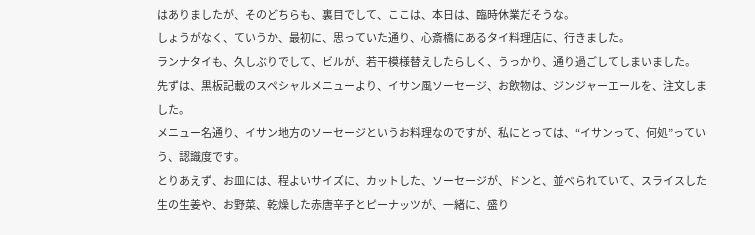はありましたが、そのどちらも、裏目でして、ここは、本日は、臨時休業だそうな。
しょうがなく、ていうか、最初に、思っていた通り、心斎橋にあるタイ料理店に、行きました。
ランナタイも、久しぶりでして、ビルが、若干模様替えしたらしく、うっかり、通り過ごしてしまいました。
先ずは、黒板記載のスペシャルメニューより、イサン風ソーセージ、お飲物は、ジンジャーエールを、注文しました。
メニュー名通り、イサン地方のソーセージというお料理なのですが、私にとっては、“イサンって、何処”っていう、認識度です。
とりあえず、お皿には、程よいサイズに、カットした、ソーセージが、ドンと、並べられていて、スライスした生の生姜や、お野菜、乾燥した赤唐辛子とピーナッツが、一緒に、盛り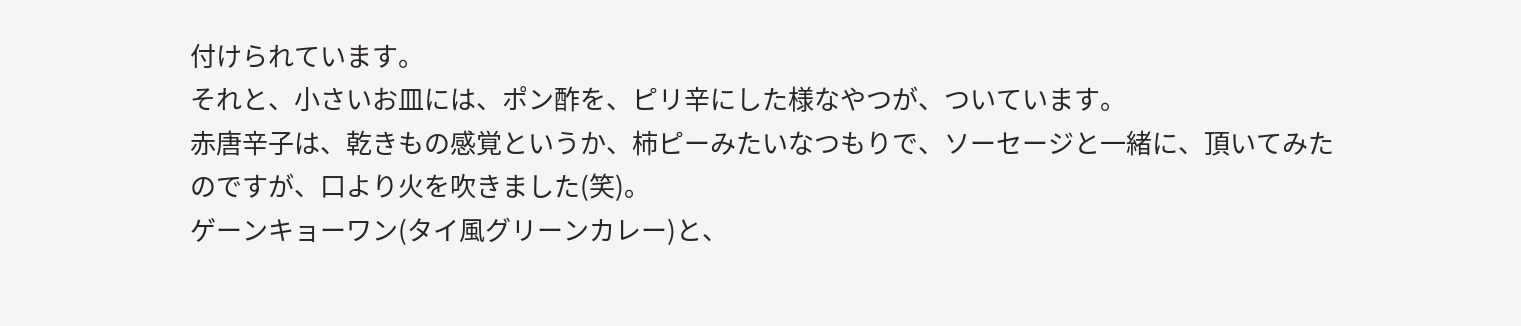付けられています。
それと、小さいお皿には、ポン酢を、ピリ辛にした様なやつが、ついています。
赤唐辛子は、乾きもの感覚というか、柿ピーみたいなつもりで、ソーセージと一緒に、頂いてみたのですが、口より火を吹きました(笑)。
ゲーンキョーワン(タイ風グリーンカレー)と、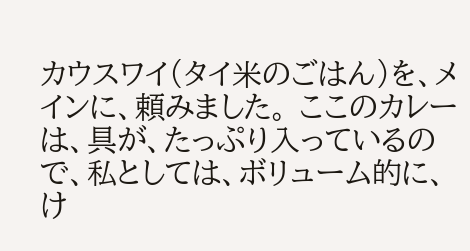カウスワイ(タイ米のごはん)を、メインに、頼みました。 ここのカレーは、具が、たっぷり入っているので、私としては、ボリューム的に、け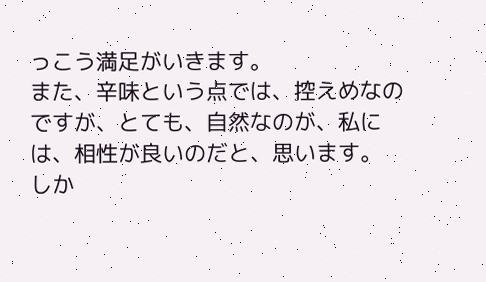っこう満足がいきます。
また、辛味という点では、控えめなのですが、とても、自然なのが、私には、相性が良いのだと、思います。
しか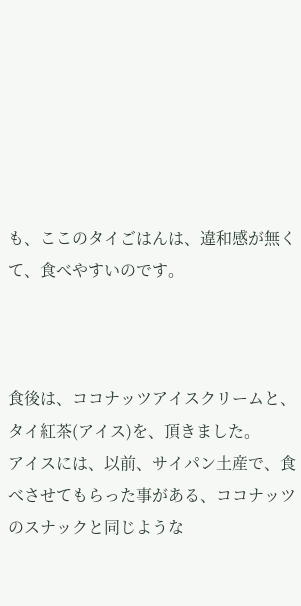も、ここのタイごはんは、違和感が無くて、食べやすいのです。



食後は、ココナッツアイスクリームと、タイ紅茶(アイス)を、頂きました。
アイスには、以前、サイパン土産で、食べさせてもらった事がある、ココナッツのスナックと同じような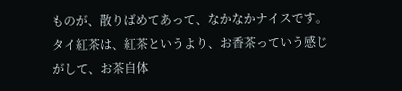ものが、散りばめてあって、なかなかナイスです。
タイ紅茶は、紅茶というより、お香茶っていう感じがして、お茶自体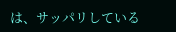は、サッパリしている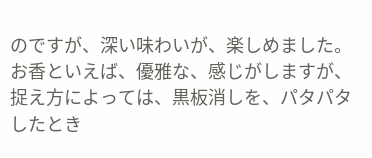のですが、深い味わいが、楽しめました。
お香といえば、優雅な、感じがしますが、捉え方によっては、黒板消しを、パタパタしたとき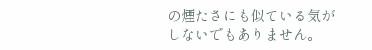の煙たさにも似ている気がしないでもありません。